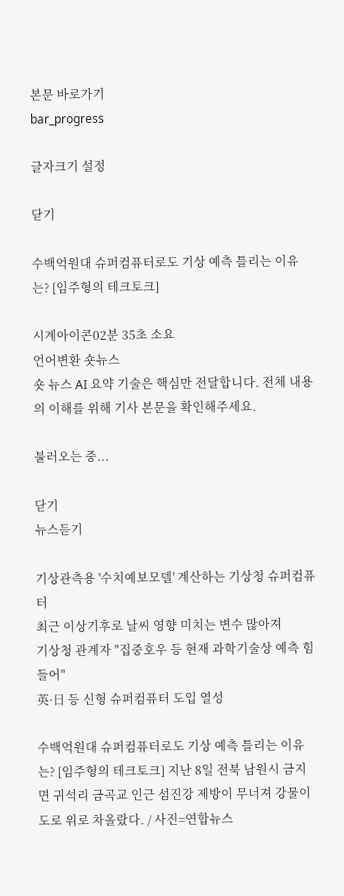본문 바로가기
bar_progress

글자크기 설정

닫기

수백억원대 슈퍼컴퓨터로도 기상 예측 틀리는 이유는? [임주형의 테크토크]

시계아이콘02분 35초 소요
언어변환 숏뉴스
숏 뉴스 AI 요약 기술은 핵심만 전달합니다. 전체 내용의 이해를 위해 기사 본문을 확인해주세요.

불러오는 중...

닫기
뉴스듣기

기상관측용 '수치예보모델' 계산하는 기상청 슈퍼컴퓨터
최근 이상기후로 날씨 영향 미치는 변수 많아져
기상청 관계자 "집중호우 등 현재 과학기술상 예측 힘들어"
英·日 등 신형 슈퍼컴퓨터 도입 열성

수백억원대 슈퍼컴퓨터로도 기상 예측 틀리는 이유는? [임주형의 테크토크] 지난 8일 전북 남원시 금지면 귀석리 금곡교 인근 섬진강 제방이 무너져 강물이 도로 위로 차올랐다. / 사진=연합뉴스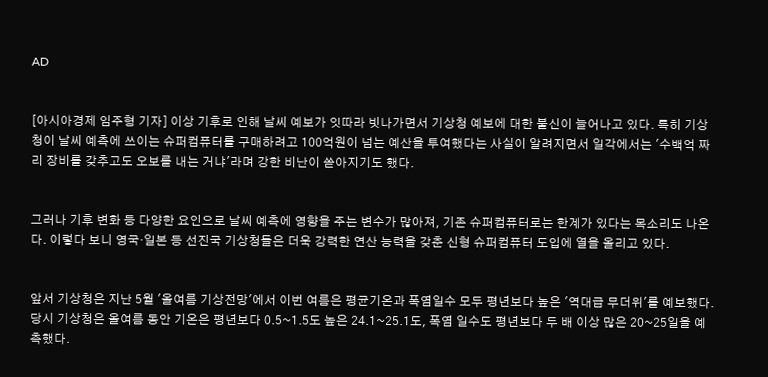AD


[아시아경제 임주형 기자] 이상 기후로 인해 날씨 예보가 잇따라 빗나가면서 기상청 예보에 대한 불신이 늘어나고 있다. 특히 기상청이 날씨 예측에 쓰이는 슈퍼컴퓨터를 구매하려고 100억원이 넘는 예산을 투여했다는 사실이 알려지면서 일각에서는 '수백억 짜리 장비를 갖추고도 오보를 내는 거냐'라며 강한 비난이 쏟아지기도 했다.


그러나 기후 변화 등 다양한 요인으로 날씨 예측에 영향을 주는 변수가 많아져, 기존 슈퍼컴퓨터로는 한계가 있다는 목소리도 나온다. 이렇다 보니 영국·일본 등 선진국 기상청들은 더욱 강력한 연산 능력을 갖춘 신형 슈퍼컴퓨터 도입에 열을 올리고 있다.


앞서 기상청은 지난 5월 '올여름 기상전망'에서 이번 여름은 평균기온과 폭염일수 모두 평년보다 높은 '역대급 무더위'를 예보했다. 당시 기상청은 올여름 동안 기온은 평년보다 0.5~1.5도 높은 24.1~25.1도, 폭염 일수도 평년보다 두 배 이상 많은 20~25일을 예측했다.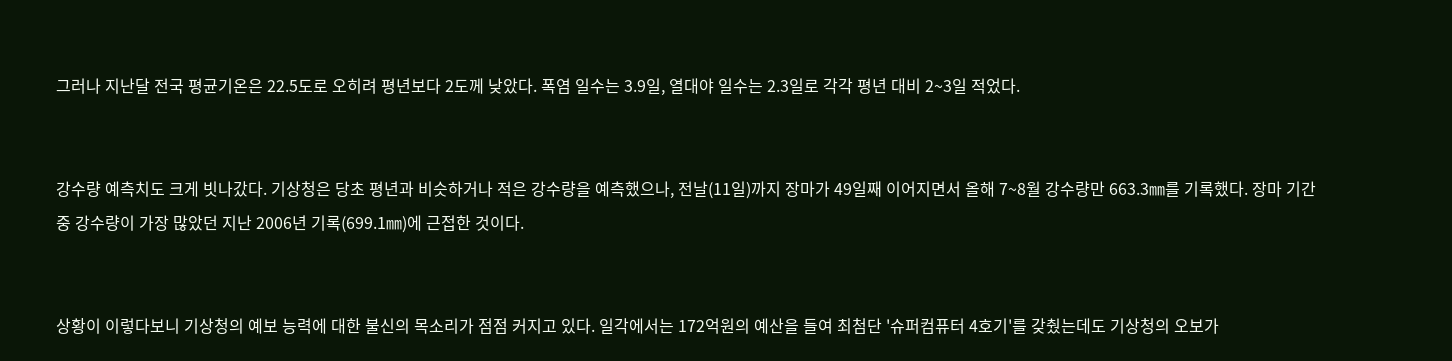그러나 지난달 전국 평균기온은 22.5도로 오히려 평년보다 2도께 낮았다. 폭염 일수는 3.9일, 열대야 일수는 2.3일로 각각 평년 대비 2~3일 적었다.


강수량 예측치도 크게 빗나갔다. 기상청은 당초 평년과 비슷하거나 적은 강수량을 예측했으나, 전날(11일)까지 장마가 49일째 이어지면서 올해 7~8월 강수량만 663.3㎜를 기록했다. 장마 기간 중 강수량이 가장 많았던 지난 2006년 기록(699.1㎜)에 근접한 것이다.


상황이 이렇다보니 기상청의 예보 능력에 대한 불신의 목소리가 점점 커지고 있다. 일각에서는 172억원의 예산을 들여 최첨단 '슈퍼컴퓨터 4호기'를 갖췄는데도 기상청의 오보가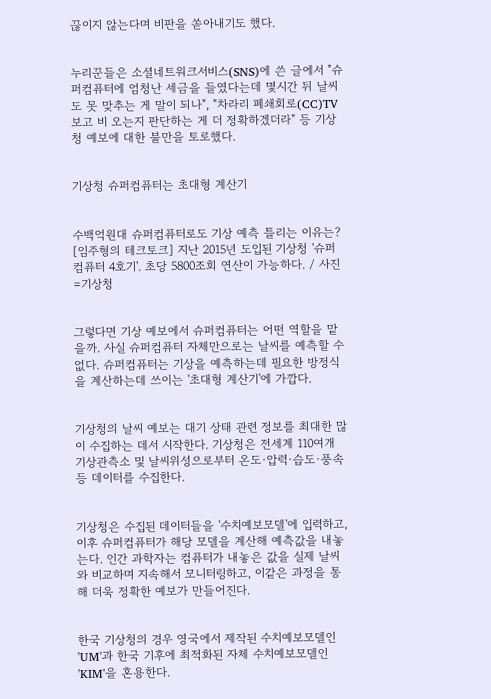끊이지 않는다며 비판을 쏟아내기도 했다.


누리꾼들은 소셜네트워크서비스(SNS)에 쓴 글에서 "슈퍼컴퓨터에 엄청난 세금을 들였다는데 몇시간 뒤 날씨도 못 맞추는 게 말이 되나", "차라리 폐쇄회로(CC)TV 보고 비 오는지 판단하는 게 더 정확하겠더라" 등 기상청 예보에 대한 불만을 토로했다.


기상청 슈퍼컴퓨터는 초대형 계산기


수백억원대 슈퍼컴퓨터로도 기상 예측 틀리는 이유는? [임주형의 테크토크] 지난 2015년 도입된 기상청 '슈퍼컴퓨터 4호기'. 초당 5800조회 연산이 가능하다. / 사진=기상청


그렇다면 기상 예보에서 슈퍼컴퓨터는 어떤 역할을 맡을까. 사실 슈퍼컴퓨터 자체만으로는 날씨를 예측할 수 없다. 슈퍼컴퓨터는 기상을 예측하는데 필요한 방정식을 계산하는데 쓰이는 '초대형 계산기'에 가깝다.


기상청의 날씨 예보는 대기 상태 관련 정보를 최대한 많이 수집하는 데서 시작한다. 기상청은 전세계 110여개 기상관측소 및 날씨위성으로부터 온도·압력·습도·풍속 등 데이터를 수집한다.


기상청은 수집된 데이터들을 '수치예보모델'에 입력하고, 이후 슈퍼컴퓨터가 해당 모델을 계산해 예측값을 내놓는다. 인간 과학자는 컴퓨터가 내놓은 값을 실제 날씨와 비교하며 지속해서 모니터링하고, 이같은 과정을 통해 더욱 정확한 예보가 만들어진다.


한국 기상청의 경우 영국에서 제작된 수치예보모델인 'UM'과 한국 기후에 최적화된 자체 수치예보모델인 'KIM'을 혼용한다.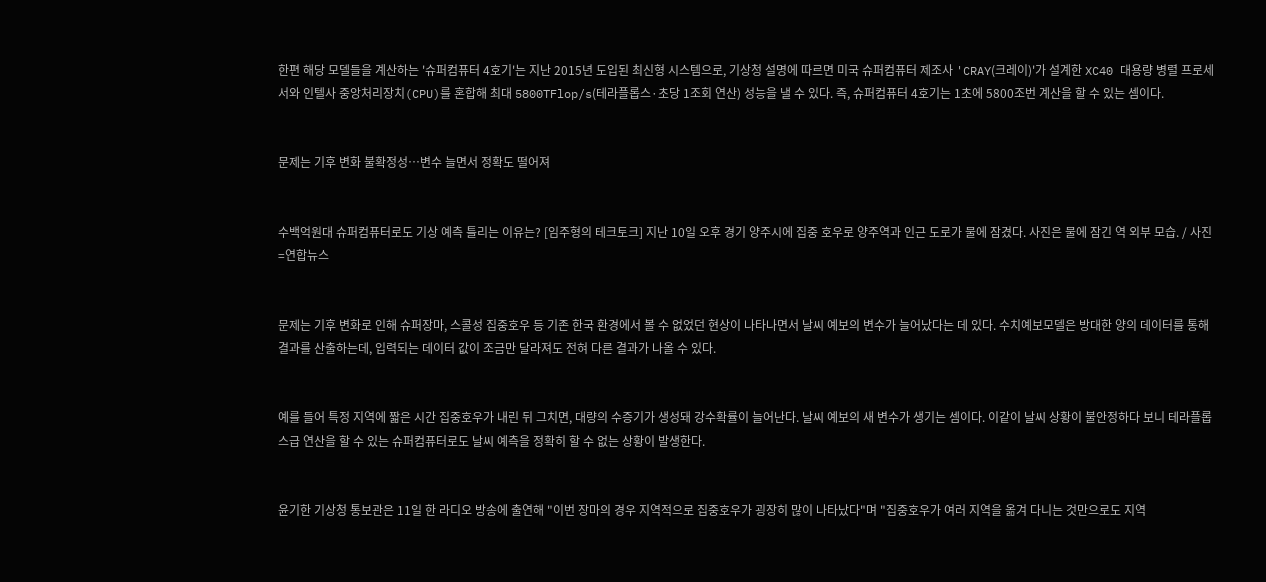한편 해당 모델들을 계산하는 '슈퍼컴퓨터 4호기'는 지난 2015년 도입된 최신형 시스템으로, 기상청 설명에 따르면 미국 슈퍼컴퓨터 제조사 'CRAY(크레이)'가 설계한 XC40 대용량 병렬 프로세서와 인텔사 중앙처리장치(CPU)를 혼합해 최대 5800TFlop/s(테라플롭스·초당 1조회 연산) 성능을 낼 수 있다. 즉, 슈퍼컴퓨터 4호기는 1초에 5800조번 계산을 할 수 있는 셈이다.


문제는 기후 변화 불확정성…변수 늘면서 정확도 떨어져


수백억원대 슈퍼컴퓨터로도 기상 예측 틀리는 이유는? [임주형의 테크토크] 지난 10일 오후 경기 양주시에 집중 호우로 양주역과 인근 도로가 물에 잠겼다. 사진은 물에 잠긴 역 외부 모습. / 사진=연합뉴스


문제는 기후 변화로 인해 슈퍼장마, 스콜성 집중호우 등 기존 한국 환경에서 볼 수 없었던 현상이 나타나면서 날씨 예보의 변수가 늘어났다는 데 있다. 수치예보모델은 방대한 양의 데이터를 통해 결과를 산출하는데, 입력되는 데이터 값이 조금만 달라져도 전혀 다른 결과가 나올 수 있다.


예를 들어 특정 지역에 짧은 시간 집중호우가 내린 뒤 그치면, 대량의 수증기가 생성돼 강수확률이 늘어난다. 날씨 예보의 새 변수가 생기는 셈이다. 이같이 날씨 상황이 불안정하다 보니 테라플롭스급 연산을 할 수 있는 슈퍼컴퓨터로도 날씨 예측을 정확히 할 수 없는 상황이 발생한다.


윤기한 기상청 통보관은 11일 한 라디오 방송에 출연해 "이번 장마의 경우 지역적으로 집중호우가 굉장히 많이 나타났다"며 "집중호우가 여러 지역을 옮겨 다니는 것만으로도 지역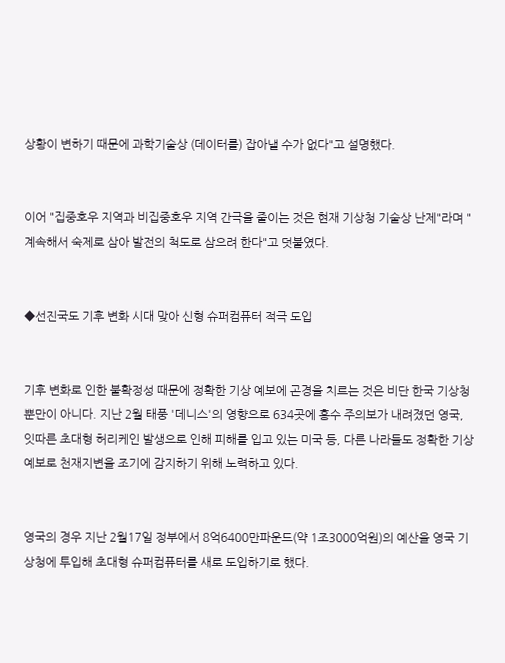상황이 변하기 때문에 과학기술상 (데이터를) 잡아낼 수가 없다"고 설명했다.


이어 "집중호우 지역과 비집중호우 지역 간극을 줄이는 것은 현재 기상청 기술상 난제"라며 "계속해서 숙제로 삼아 발전의 척도로 삼으려 한다"고 덧붙였다.


◆선진국도 기후 변화 시대 맞아 신형 슈퍼컴퓨터 적극 도입


기후 변화로 인한 불확정성 때문에 정확한 기상 예보에 곤경을 치르는 것은 비단 한국 기상청 뿐만이 아니다. 지난 2월 태풍 '데니스'의 영향으로 634곳에 홍수 주의보가 내려졌던 영국, 잇따른 초대형 허리케인 발생으로 인해 피해를 입고 있는 미국 등, 다른 나라들도 정확한 기상 예보로 천재지변을 조기에 감지하기 위해 노력하고 있다.


영국의 경우 지난 2월17일 정부에서 8억6400만파운드(약 1조3000억원)의 예산을 영국 기상청에 투입해 초대형 슈퍼컴퓨터를 새로 도입하기로 했다.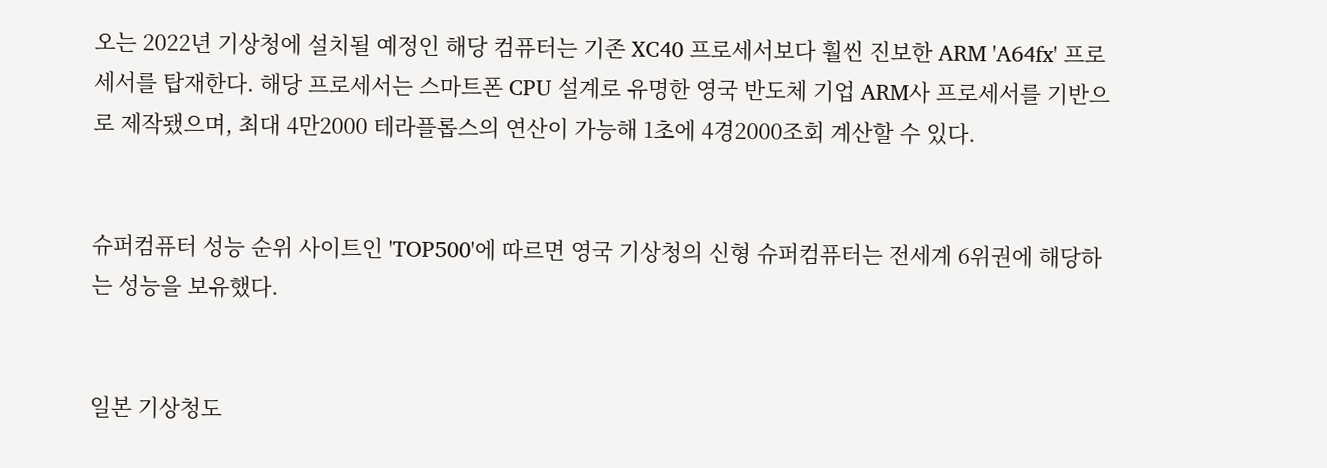오는 2022년 기상청에 설치될 예정인 해당 컴퓨터는 기존 XC40 프로세서보다 훨씬 진보한 ARM 'A64fx' 프로세서를 탑재한다. 해당 프로세서는 스마트폰 CPU 설계로 유명한 영국 반도체 기업 ARM사 프로세서를 기반으로 제작됐으며, 최대 4만2000 테라플롭스의 연산이 가능해 1초에 4경2000조회 계산할 수 있다.


슈퍼컴퓨터 성능 순위 사이트인 'TOP500'에 따르면 영국 기상청의 신형 슈퍼컴퓨터는 전세계 6위권에 해당하는 성능을 보유했다.


일본 기상청도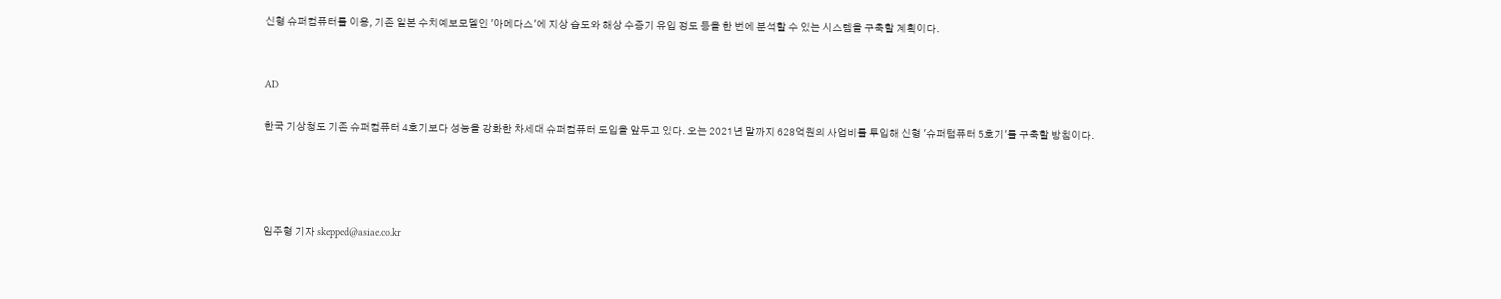신형 슈퍼컴퓨터를 이용, 기존 일본 수치예보모델인 '아메다스'에 지상 습도와 해상 수증기 유입 정도 등을 한 번에 분석할 수 있는 시스템을 구축할 계획이다.


AD

한국 기상청도 기존 슈퍼컴퓨터 4호기보다 성능을 강화한 차세대 슈퍼컴퓨터 도입을 앞두고 있다. 오는 2021년 말까지 628억원의 사업비를 투입해 신형 '슈퍼텀퓨터 5호기'를 구축할 방침이다.




임주형 기자 skepped@asiae.co.kr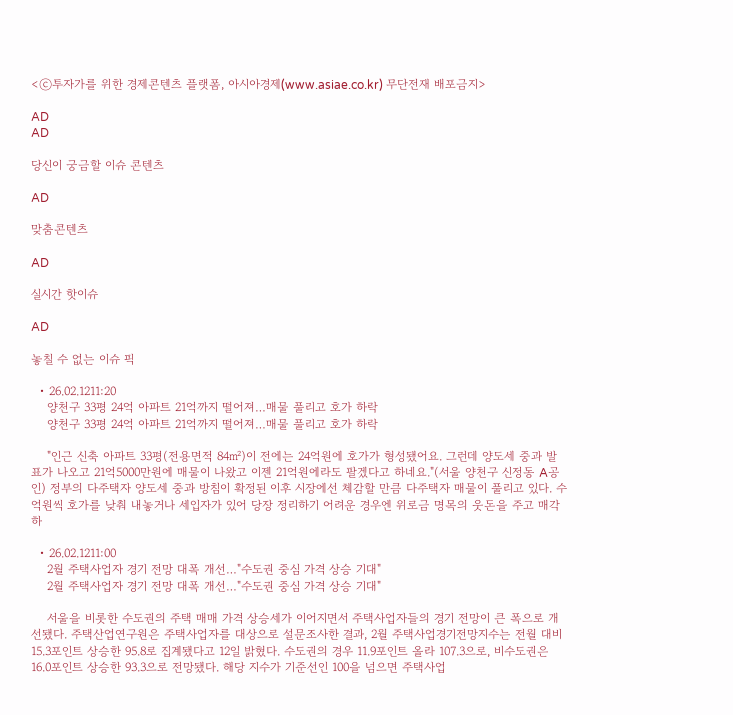<ⓒ투자가를 위한 경제콘텐츠 플랫폼, 아시아경제(www.asiae.co.kr) 무단전재 배포금지>

AD
AD

당신이 궁금할 이슈 콘텐츠

AD

맞춤콘텐츠

AD

실시간 핫이슈

AD

놓칠 수 없는 이슈 픽

  • 26.02.1211:20
    양천구 33평 24억 아파트 21억까지 떨어져…매물 풀리고 호가 하락
    양천구 33평 24억 아파트 21억까지 떨어져…매물 풀리고 호가 하락

    "인근 신축 아파트 33평(전용면적 84㎡)이 전에는 24억원에 호가가 형성됐어요. 그런데 양도세 중과 발표가 나오고 21억5000만원에 매물이 나왔고 이젠 21억원에라도 팔겠다고 하네요."(서울 양천구 신정동 A공인) 정부의 다주택자 양도세 중과 방침이 확정된 이후 시장에선 체감할 만큼 다주택자 매물이 풀리고 있다. 수억원씩 호가를 낮춰 내놓거나 세입자가 있어 당장 정리하기 어려운 경우엔 위로금 명목의 웃돈을 주고 매각하

  • 26.02.1211:00
    2월 주택사업자 경기 전망 대폭 개선…"수도권 중심 가격 상승 기대"
    2월 주택사업자 경기 전망 대폭 개선…"수도권 중심 가격 상승 기대"

    서울을 비롯한 수도권의 주택 매매 가격 상승세가 이어지면서 주택사업자들의 경기 전망이 큰 폭으로 개선됐다. 주택산업연구원은 주택사업자를 대상으로 설문조사한 결과, 2월 주택사업경기전망지수는 전월 대비 15.3포인트 상승한 95.8로 집계됐다고 12일 밝혔다. 수도권의 경우 11.9포인트 올라 107.3으로, 비수도권은 16.0포인트 상승한 93.3으로 전망됐다. 해당 지수가 기준선인 100을 넘으면 주택사업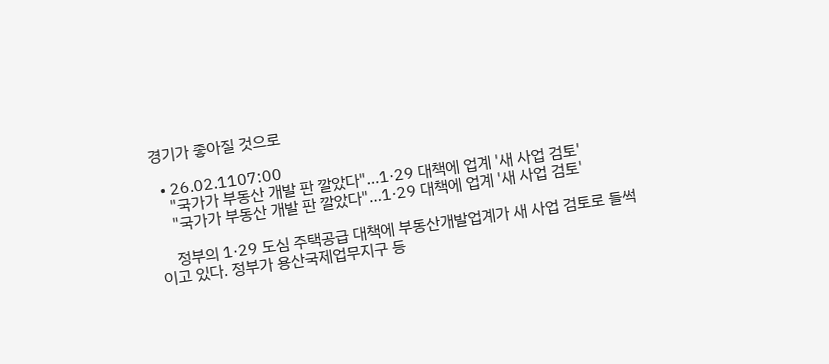경기가 좋아질 것으로

  • 26.02.1107:00
    "국가가 부동산 개발 판 깔았다"…1·29 대책에 업계 '새 사업 검토'
    "국가가 부동산 개발 판 깔았다"…1·29 대책에 업계 '새 사업 검토'

    정부의 1·29 도심 주택공급 대책에 부동산개발업계가 새 사업 검토로 들썩이고 있다. 정부가 용산국제업무지구 등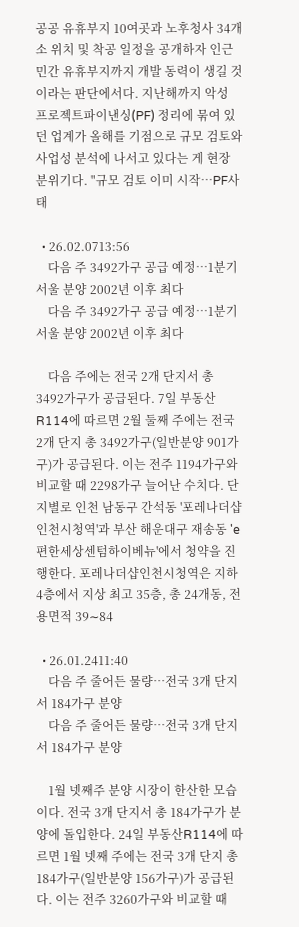공공 유휴부지 10여곳과 노후청사 34개소 위치 및 착공 일정을 공개하자 인근 민간 유휴부지까지 개발 동력이 생길 것이라는 판단에서다. 지난해까지 악성 프로젝트파이낸싱(PF) 정리에 묶여 있던 업계가 올해를 기점으로 규모 검토와 사업성 분석에 나서고 있다는 게 현장 분위기다. "규모 검토 이미 시작…PF사태

  • 26.02.0713:56
    다음 주 3492가구 공급 예정…1분기 서울 분양 2002년 이후 최다
    다음 주 3492가구 공급 예정…1분기 서울 분양 2002년 이후 최다

    다음 주에는 전국 2개 단지서 총 3492가구가 공급된다. 7일 부동산R114에 따르면 2월 둘째 주에는 전국 2개 단지 총 3492가구(일반분양 901가구)가 공급된다. 이는 전주 1194가구와 비교할 때 2298가구 늘어난 수치다. 단지별로 인천 남동구 간석동 '포레나더샵인천시청역'과 부산 해운대구 재송동 'e편한세상센텀하이베뉴'에서 청약을 진행한다. 포레나더샵인천시청역은 지하 4층에서 지상 최고 35층, 총 24개동, 전용면적 39∼84

  • 26.01.2411:40
    다음 주 줄어든 물량…전국 3개 단지서 184가구 분양
    다음 주 줄어든 물량…전국 3개 단지서 184가구 분양

    1월 넷째주 분양 시장이 한산한 모습이다. 전국 3개 단지서 총 184가구가 분양에 돌입한다. 24일 부동산R114에 따르면 1월 넷째 주에는 전국 3개 단지 총 184가구(일반분양 156가구)가 공급된다. 이는 전주 3260가구와 비교할 때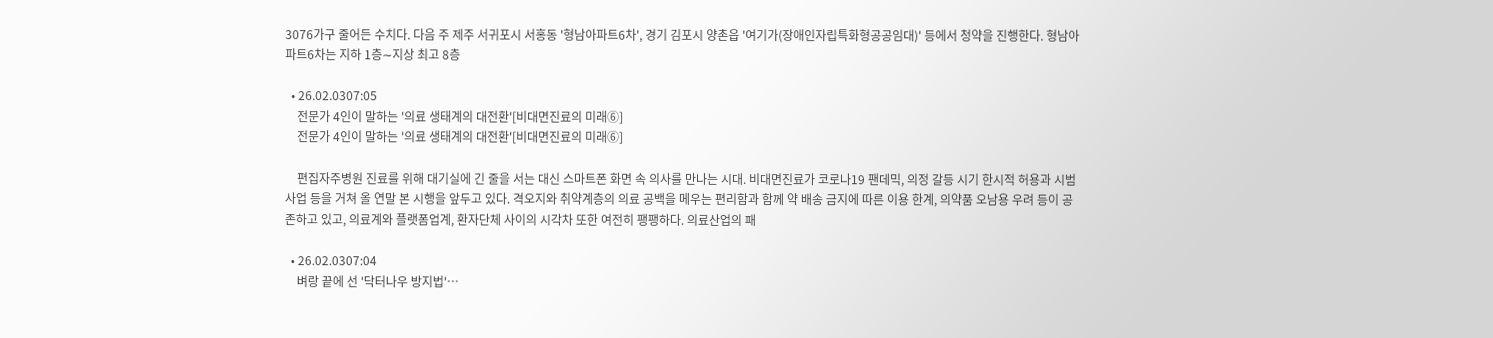3076가구 줄어든 수치다. 다음 주 제주 서귀포시 서홍동 '형남아파트6차', 경기 김포시 양촌읍 '여기가(장애인자립특화형공공임대)' 등에서 청약을 진행한다. 형남아파트6차는 지하 1층∼지상 최고 8층

  • 26.02.0307:05
    전문가 4인이 말하는 '의료 생태계의 대전환'[비대면진료의 미래⑥]
    전문가 4인이 말하는 '의료 생태계의 대전환'[비대면진료의 미래⑥]

    편집자주병원 진료를 위해 대기실에 긴 줄을 서는 대신 스마트폰 화면 속 의사를 만나는 시대. 비대면진료가 코로나19 팬데믹, 의정 갈등 시기 한시적 허용과 시범사업 등을 거쳐 올 연말 본 시행을 앞두고 있다. 격오지와 취약계층의 의료 공백을 메우는 편리함과 함께 약 배송 금지에 따른 이용 한계, 의약품 오남용 우려 등이 공존하고 있고, 의료계와 플랫폼업계, 환자단체 사이의 시각차 또한 여전히 팽팽하다. 의료산업의 패

  • 26.02.0307:04
    벼랑 끝에 선 '닥터나우 방지법'…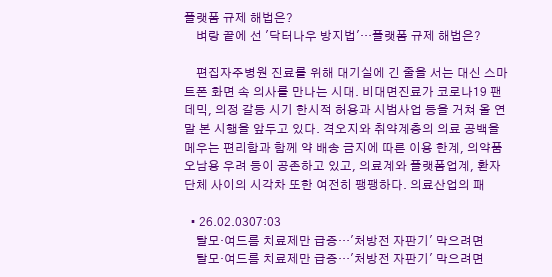플랫폼 규제 해법은?
    벼랑 끝에 선 '닥터나우 방지법'…플랫폼 규제 해법은?

    편집자주병원 진료를 위해 대기실에 긴 줄을 서는 대신 스마트폰 화면 속 의사를 만나는 시대. 비대면진료가 코로나19 팬데믹, 의정 갈등 시기 한시적 허용과 시범사업 등을 거쳐 올 연말 본 시행을 앞두고 있다. 격오지와 취약계층의 의료 공백을 메우는 편리함과 함께 약 배송 금지에 따른 이용 한계, 의약품 오남용 우려 등이 공존하고 있고, 의료계와 플랫폼업계, 환자단체 사이의 시각차 또한 여전히 팽팽하다. 의료산업의 패

  • 26.02.0307:03
    탈모·여드름 치료제만 급증…'처방전 자판기' 막으려면
    탈모·여드름 치료제만 급증…'처방전 자판기' 막으려면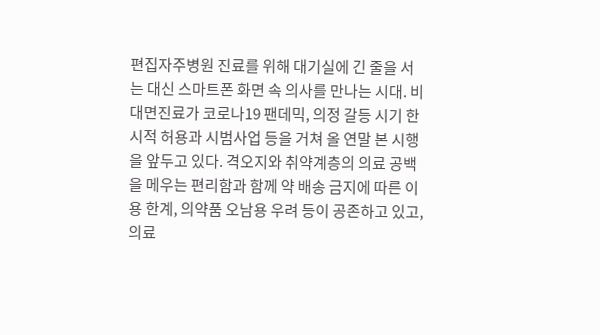편집자주병원 진료를 위해 대기실에 긴 줄을 서는 대신 스마트폰 화면 속 의사를 만나는 시대. 비대면진료가 코로나19 팬데믹, 의정 갈등 시기 한시적 허용과 시범사업 등을 거쳐 올 연말 본 시행을 앞두고 있다. 격오지와 취약계층의 의료 공백을 메우는 편리함과 함께 약 배송 금지에 따른 이용 한계, 의약품 오남용 우려 등이 공존하고 있고, 의료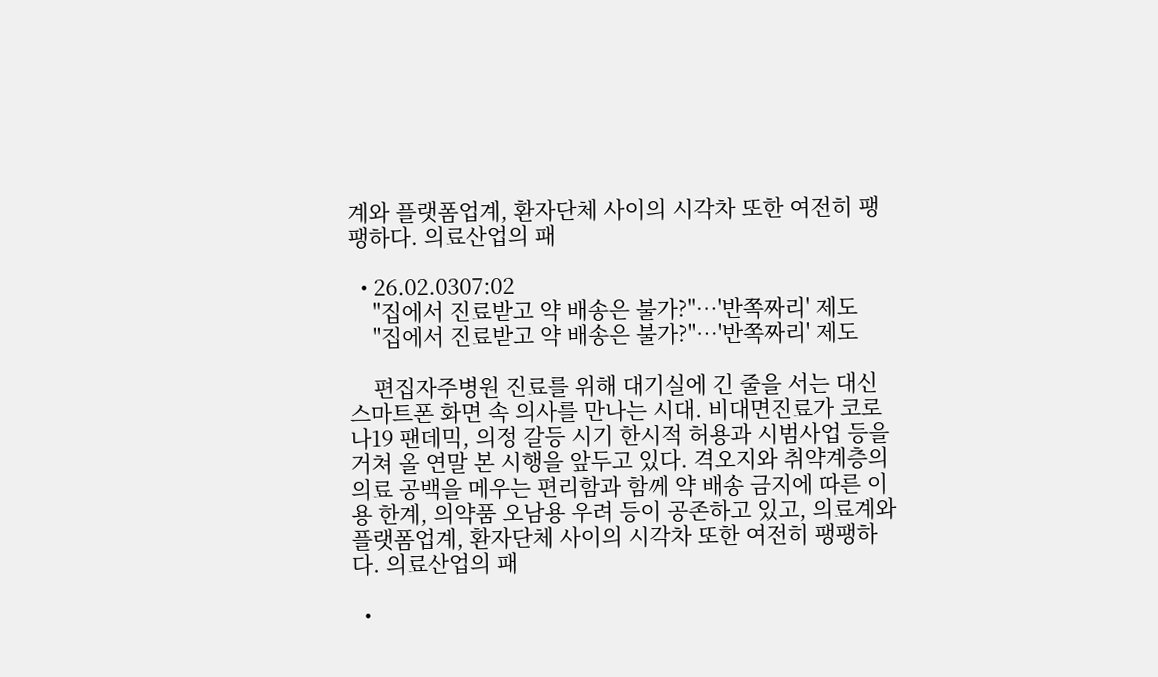계와 플랫폼업계, 환자단체 사이의 시각차 또한 여전히 팽팽하다. 의료산업의 패

  • 26.02.0307:02
    "집에서 진료받고 약 배송은 불가?"…'반쪽짜리' 제도
    "집에서 진료받고 약 배송은 불가?"…'반쪽짜리' 제도

    편집자주병원 진료를 위해 대기실에 긴 줄을 서는 대신 스마트폰 화면 속 의사를 만나는 시대. 비대면진료가 코로나19 팬데믹, 의정 갈등 시기 한시적 허용과 시범사업 등을 거쳐 올 연말 본 시행을 앞두고 있다. 격오지와 취약계층의 의료 공백을 메우는 편리함과 함께 약 배송 금지에 따른 이용 한계, 의약품 오남용 우려 등이 공존하고 있고, 의료계와 플랫폼업계, 환자단체 사이의 시각차 또한 여전히 팽팽하다. 의료산업의 패

  •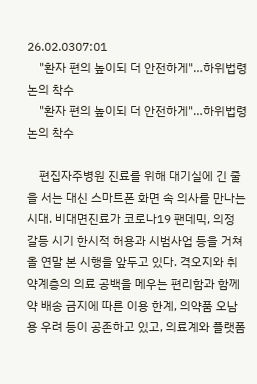26.02.0307:01
    "환자 편의 높이되 더 안전하게"…하위법령 논의 착수
    "환자 편의 높이되 더 안전하게"…하위법령 논의 착수

    편집자주병원 진료를 위해 대기실에 긴 줄을 서는 대신 스마트폰 화면 속 의사를 만나는 시대. 비대면진료가 코로나19 팬데믹, 의정 갈등 시기 한시적 허용과 시범사업 등을 거쳐 올 연말 본 시행을 앞두고 있다. 격오지와 취약계층의 의료 공백을 메우는 편리함과 함께 약 배송 금지에 따른 이용 한계, 의약품 오남용 우려 등이 공존하고 있고, 의료계와 플랫폼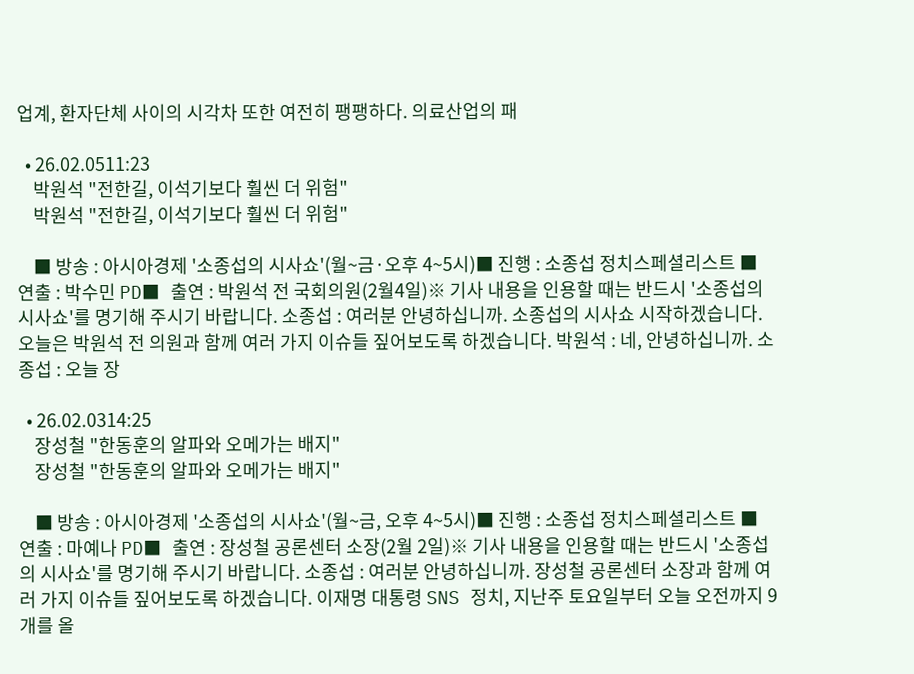업계, 환자단체 사이의 시각차 또한 여전히 팽팽하다. 의료산업의 패

  • 26.02.0511:23
    박원석 "전한길, 이석기보다 훨씬 더 위험"
    박원석 "전한길, 이석기보다 훨씬 더 위험"

    ■ 방송 : 아시아경제 '소종섭의 시사쇼'(월~금·오후 4~5시)■ 진행 : 소종섭 정치스페셜리스트 ■ 연출 : 박수민 PD■ 출연 : 박원석 전 국회의원(2월4일)※ 기사 내용을 인용할 때는 반드시 '소종섭의 시사쇼'를 명기해 주시기 바랍니다. 소종섭 : 여러분 안녕하십니까. 소종섭의 시사쇼 시작하겠습니다. 오늘은 박원석 전 의원과 함께 여러 가지 이슈들 짚어보도록 하겠습니다. 박원석 : 네, 안녕하십니까. 소종섭 : 오늘 장

  • 26.02.0314:25
    장성철 "한동훈의 알파와 오메가는 배지"
    장성철 "한동훈의 알파와 오메가는 배지"

    ■ 방송 : 아시아경제 '소종섭의 시사쇼'(월~금, 오후 4~5시)■ 진행 : 소종섭 정치스페셜리스트 ■ 연출 : 마예나 PD■ 출연 : 장성철 공론센터 소장(2월 2일)※ 기사 내용을 인용할 때는 반드시 '소종섭의 시사쇼'를 명기해 주시기 바랍니다. 소종섭 : 여러분 안녕하십니까. 장성철 공론센터 소장과 함께 여러 가지 이슈들 짚어보도록 하겠습니다. 이재명 대통령 SNS 정치, 지난주 토요일부터 오늘 오전까지 9개를 올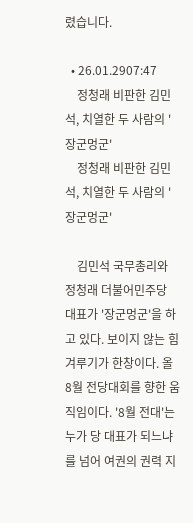렸습니다.

  • 26.01.2907:47
    정청래 비판한 김민석, 치열한 두 사람의 '장군멍군'
    정청래 비판한 김민석, 치열한 두 사람의 '장군멍군'

    김민석 국무총리와 정청래 더불어민주당 대표가 '장군멍군'을 하고 있다. 보이지 않는 힘겨루기가 한창이다. 올 8월 전당대회를 향한 움직임이다. '8월 전대'는 누가 당 대표가 되느냐를 넘어 여권의 권력 지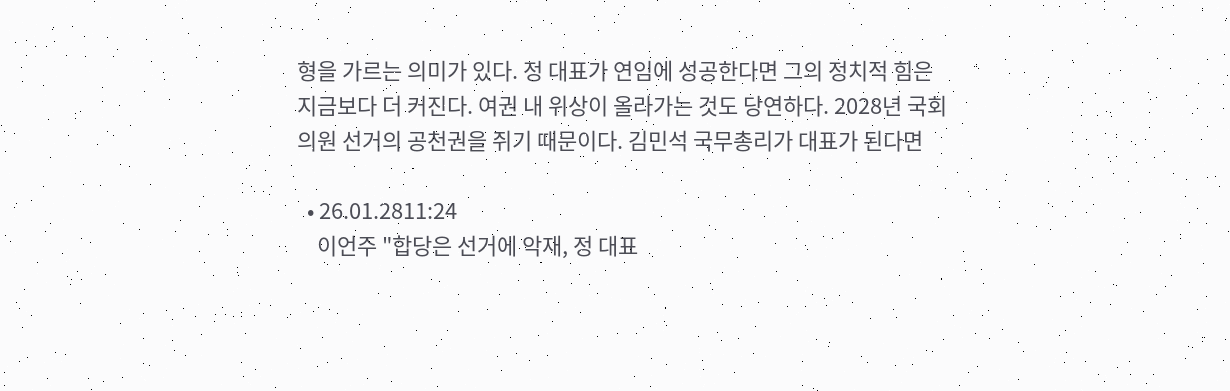형을 가르는 의미가 있다. 정 대표가 연임에 성공한다면 그의 정치적 힘은 지금보다 더 커진다. 여권 내 위상이 올라가는 것도 당연하다. 2028년 국회의원 선거의 공천권을 쥐기 때문이다. 김민석 국무총리가 대표가 된다면

  • 26.01.2811:24
    이언주 "합당은 선거에 악재, 정 대표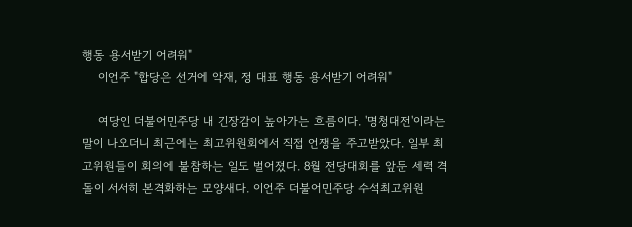행동 용서받기 어려워"
    이언주 "합당은 선거에 악재, 정 대표 행동 용서받기 어려워"

    여당인 더불어민주당 내 긴장감이 높아가는 흐름이다. '명청대전'이라는 말이 나오더니 최근에는 최고위원회에서 직접 언쟁을 주고받았다. 일부 최고위원들이 회의에 불참하는 일도 벌어졌다. 8월 전당대회를 앞둔 세력 격돌이 서서히 본격화하는 모양새다. 이언주 더불어민주당 수석최고위원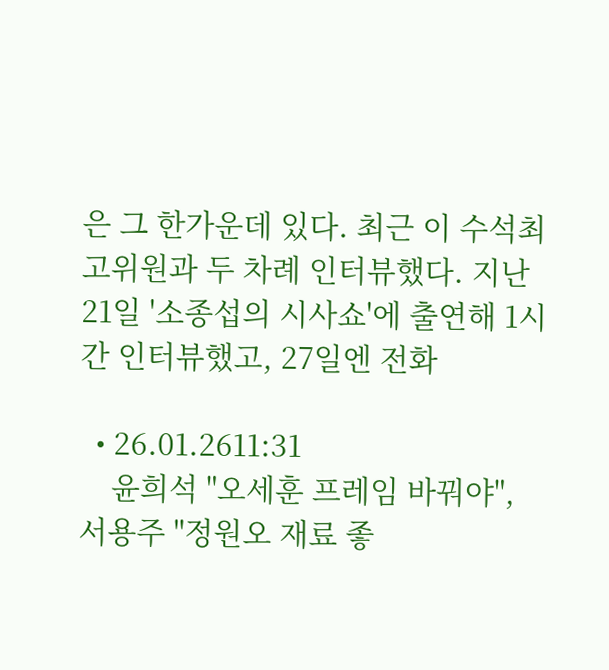은 그 한가운데 있다. 최근 이 수석최고위원과 두 차례 인터뷰했다. 지난 21일 '소종섭의 시사쇼'에 출연해 1시간 인터뷰했고, 27일엔 전화

  • 26.01.2611:31
    윤희석 "오세훈 프레임 바꿔야", 서용주 "정원오 재료 좋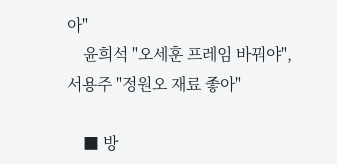아"
    윤희석 "오세훈 프레임 바꿔야", 서용주 "정원오 재료 좋아"

    ■ 방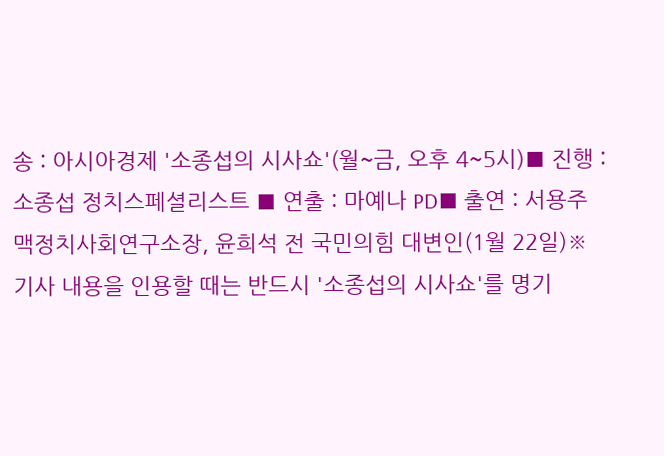송 : 아시아경제 '소종섭의 시사쇼'(월~금, 오후 4~5시)■ 진행 : 소종섭 정치스페셜리스트 ■ 연출 : 마예나 PD■ 출연 : 서용주 맥정치사회연구소장, 윤희석 전 국민의힘 대변인(1월 22일)※ 기사 내용을 인용할 때는 반드시 '소종섭의 시사쇼'를 명기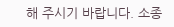해 주시기 바랍니다. 소종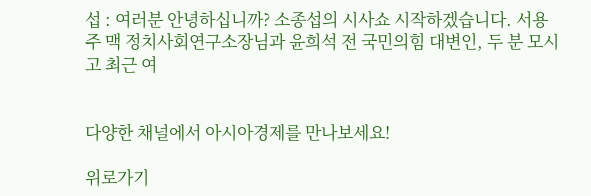섭 : 여러분 안녕하십니까? 소종섭의 시사쇼 시작하겠습니다. 서용주 맥 정치사회연구소장님과 윤희석 전 국민의힘 대변인, 두 분 모시고 최근 여


다양한 채널에서 아시아경제를 만나보세요!

위로가기